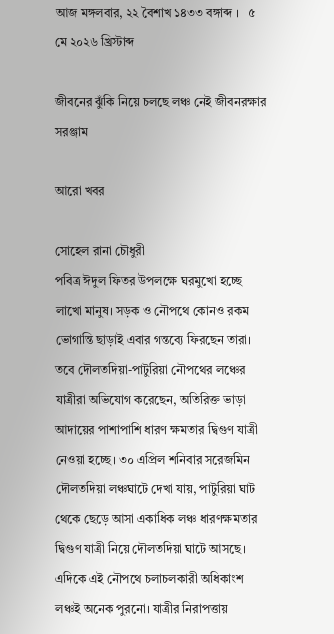আজ মঙ্গলবার, ২২ বৈশাখ ১৪৩৩ বঙ্গাব্দ ।   ৫ মে ২০২৬ খ্রিস্টাব্দ

জীবনের ঝুঁকি নিয়ে চলছে লঞ্চ নেই জীবনরক্ষার সরঞ্জাম

আরো খবর

সোহেল রানা চৌধুরী
পবিত্র ঈদুল ফিতর উপলক্ষে ঘরমুখো হচ্ছে লাখো মানুষ। সড়ক ও নৌপথে কোনও রকম ভোগান্তি ছাড়াই এবার গন্তব্যে ফিরছেন তারা। তবে দৌলতদিয়া-পাটুরিয়া নৌপথের লঞ্চের যাত্রীরা অভিযোগ করেছেন, অতিরিক্ত ভাড়া আদায়ের পাশাপাশি ধারণ ক্ষমতার দ্বিগুণ যাত্রী নেওয়া হচ্ছে। ৩০ এপ্রিল শনিবার সরেজমিন দৌলতদিয়া লঞ্চঘাটে দেখা যায়, পাটুরিয়া ঘাট থেকে ছেড়ে আসা একাধিক লঞ্চ ধারণক্ষমতার দ্বিগুণ যাত্রী নিয়ে দৌলতদিয়া ঘাটে আসছে। এদিকে এই নৌপথে চলাচলকারী অধিকাংশ লঞ্চই অনেক পুরনো। যাত্রীর নিরাপত্তায়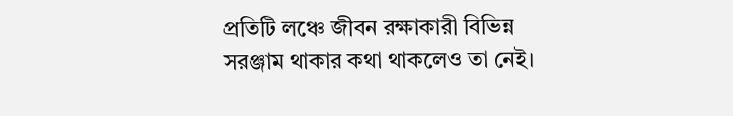প্রতিটি লঞ্চে জীবন রক্ষাকারী বিভিন্ন সরঞ্জাম থাকার কথা থাকলেও তা নেই।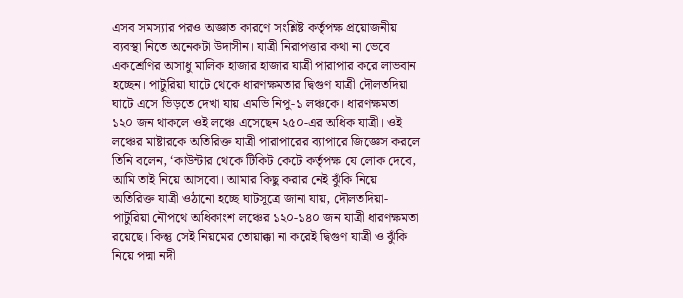এসব সমস্যার পরও অজ্ঞাত কারণে সংশ্লিষ্ট কর্তৃপক্ষ প্রয়োজনীয় ব্যবস্থা নিতে অনেকটা উদাসীন। যাত্রী নিরাপত্তার কথা না ভেবে একশ্রেণির অসাধু মালিক হাজার হাজার যাত্রী পারাপার করে লাভবান হচ্ছেন। পাটুরিয়া ঘাটে থেকে ধারণক্ষমতার দ্বিগুণ যাত্রী দৌলতদিয়া ঘাটে এসে ভিড়তে দেখা যায় এমভি নিপু-১ লঞ্চকে। ধারণক্ষমতা ১২০ জন থাকলে ওই লঞ্চে এসেছেন ২৫০-এর অধিক যাত্রী। ওই লঞ্চের মাষ্টারকে অতিরিক্ত যাত্রী পারাপারের ব্যাপারে জিজ্ঞেস করলে তিনি বলেন, ‘কাউন্টার থেকে টিকিট কেটে কর্তৃপক্ষ যে লোক দেবে, আমি তাই নিয়ে আসবো। আমার কিছু করার নেই ঝুঁকি নিয়ে অতিরিক্ত যাত্রী ওঠানো হচ্ছে ঘাটসূত্রে জানা যায়, দৌলতদিয়া-পাটুরিয়া নৌপথে অধিকাংশ লঞ্চের ১২০-১৪০ জন যাত্রী ধারণক্ষমতা রয়েছে। কিন্তু সেই নিয়মের তোয়াক্কা না করেই দ্বিগুণ যাত্রী ও ঝুঁকি নিয়ে পদ্মা নদী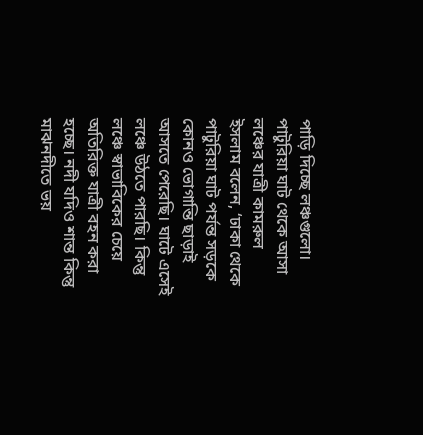পাড়ি দিচ্ছে লঞ্চগুলো। পাটুরিয়া ঘাট থেকে আসা লঞ্চের যাত্রী কামরুল ইসলাম বলেন, ‘ঢাকা থেকে পাটুরিয়া ঘাট পর্যন্ত সড়কে কোনও ভোগান্তি ছাড়াই আসতে পেরেছি। ঘাটে এসেই লঞ্চে উঠতে পারছি। কিন্তু লঞ্চে স্বাভাবিকের চেয়ে অতিরিক্ত যাত্রী বহন করা হচ্ছে। নদী যদিও শান্ত কিন্তু মাঝনদীতে ভয়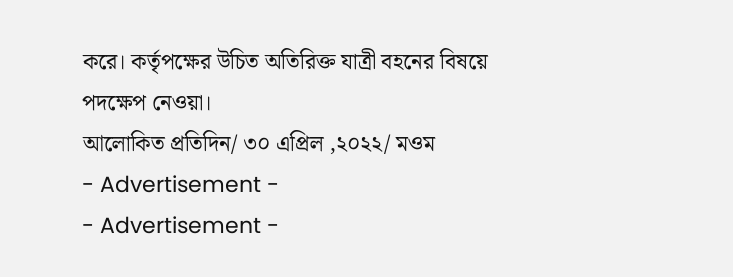করে। কর্তৃপক্ষের উচিত অতিরিক্ত যাত্রী বহনের বিষয়ে পদক্ষেপ নেওয়া।
আলোকিত প্রতিদিন/ ৩০ এপ্রিল ,২০২২/ মওম ‍
- Advertisement -
- Advertisement -